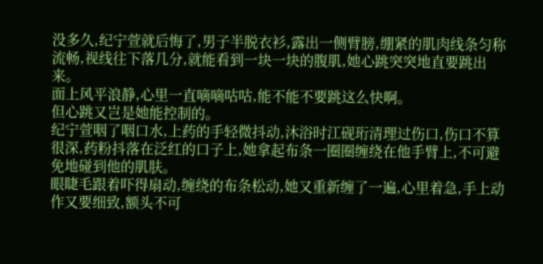没多久,纪宁萱就后悔了,男子半脱衣衫,露出一侧臂膀,绷紧的肌肉线条匀称流畅,视线往下落几分,就能看到一块一块的腹肌,她心跳突突地直要跳出来。
面上风平浪静,心里一直嘀嘀咕咕,能不能不要跳这么快啊。
但心跳又岂是她能控制的。
纪宁萱咽了咽口水,上药的手轻微抖动,沐浴时江砚珩清理过伤口,伤口不算很深,药粉抖落在泛红的口子上,她拿起布条一圈圈缠绕在他手臂上,不可避免地碰到他的肌肤。
眼睫毛跟着吓得扇动,缠绕的布条松动,她又重新缠了一遍,心里着急,手上动作又要细致,额头不可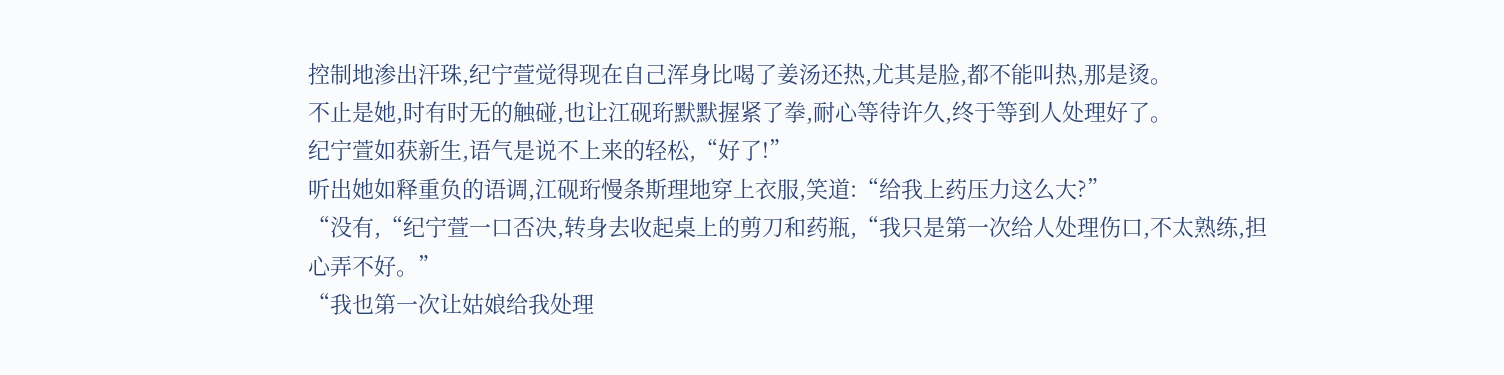控制地渗出汗珠,纪宁萱觉得现在自己浑身比喝了姜汤还热,尤其是脸,都不能叫热,那是烫。
不止是她,时有时无的触碰,也让江砚珩默默握紧了拳,耐心等待许久,终于等到人处理好了。
纪宁萱如获新生,语气是说不上来的轻松,“好了!”
听出她如释重负的语调,江砚珩慢条斯理地穿上衣服,笑道:“给我上药压力这么大?”
“没有,“纪宁萱一口否决,转身去收起桌上的剪刀和药瓶,“我只是第一次给人处理伤口,不太熟练,担心弄不好。”
“我也第一次让姑娘给我处理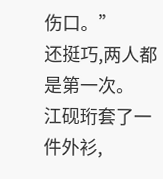伤口。”
还挺巧,两人都是第一次。
江砚珩套了一件外衫,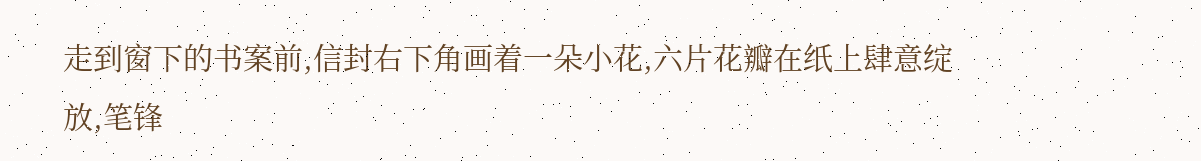走到窗下的书案前,信封右下角画着一朵小花,六片花瓣在纸上肆意绽放,笔锋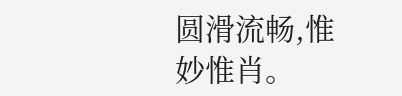圆滑流畅,惟妙惟肖。